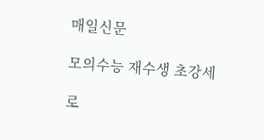매일신문

모의수능 재수생 초강세

로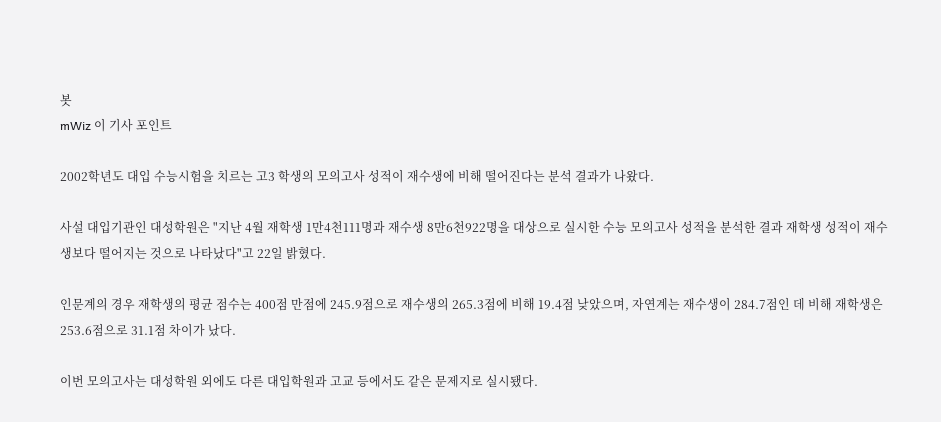봇
mWiz 이 기사 포인트

2002학년도 대입 수능시험을 치르는 고3 학생의 모의고사 성적이 재수생에 비해 떨어진다는 분석 결과가 나왔다.

사설 대입기관인 대성학원은 "지난 4월 재학생 1만4천111명과 재수생 8만6천922명을 대상으로 실시한 수능 모의고사 성적을 분석한 결과 재학생 성적이 재수생보다 떨어지는 것으로 나타났다"고 22일 밝혔다.

인문계의 경우 재학생의 평균 점수는 400점 만점에 245.9점으로 재수생의 265.3점에 비해 19.4점 낮았으며, 자연계는 재수생이 284.7점인 데 비해 재학생은 253.6점으로 31.1점 차이가 났다.

이번 모의고사는 대성학원 외에도 다른 대입학원과 고교 등에서도 같은 문제지로 실시됐다.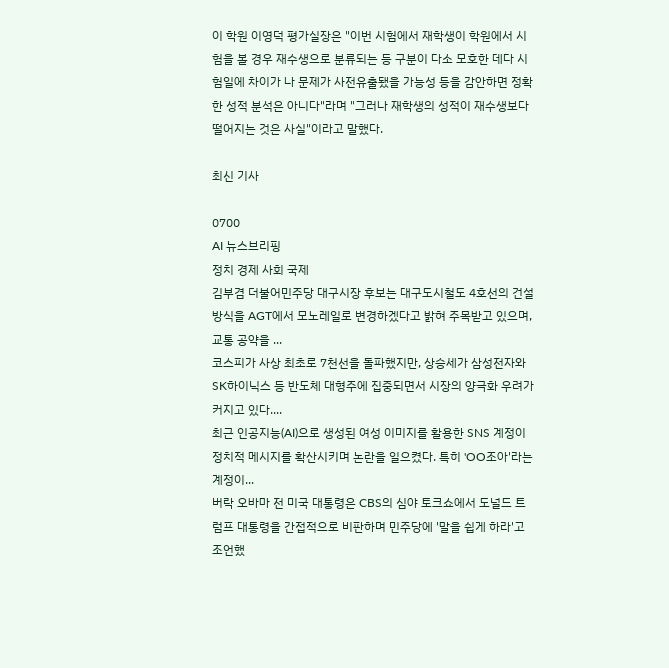이 학원 이영덕 평가실장은 "이번 시험에서 재학생이 학원에서 시험을 볼 경우 재수생으로 분류되는 등 구분이 다소 모호한 데다 시험일에 차이가 나 문제가 사전유출됐을 가능성 등을 감안하면 정확한 성적 분석은 아니다"라며 "그러나 재학생의 성적이 재수생보다 떨어지는 것은 사실"이라고 말했다.

최신 기사

0700
AI 뉴스브리핑
정치 경제 사회 국제
김부겸 더불어민주당 대구시장 후보는 대구도시철도 4호선의 건설 방식을 AGT에서 모노레일로 변경하겠다고 밝혀 주목받고 있으며, 교통 공약을 ...
코스피가 사상 최초로 7천선을 돌파했지만, 상승세가 삼성전자와 SK하이닉스 등 반도체 대형주에 집중되면서 시장의 양극화 우려가 커지고 있다....
최근 인공지능(AI)으로 생성된 여성 이미지를 활용한 SNS 계정이 정치적 메시지를 확산시키며 논란을 일으켰다. 특히 'OO조아'라는 계정이...
버락 오바마 전 미국 대통령은 CBS의 심야 토크쇼에서 도널드 트럼프 대통령을 간접적으로 비판하며 민주당에 '말을 쉽게 하라'고 조언했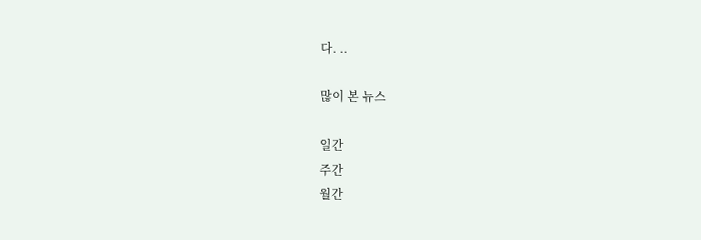다. ..

많이 본 뉴스

일간
주간
월간